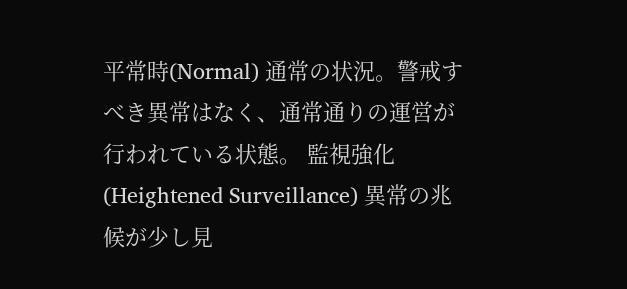平常時(Normal) 通常の状況。警戒すべき異常はなく、通常通りの運営が行われている状態。 監視強化(Heightened Surveillance) 異常の兆候が少し見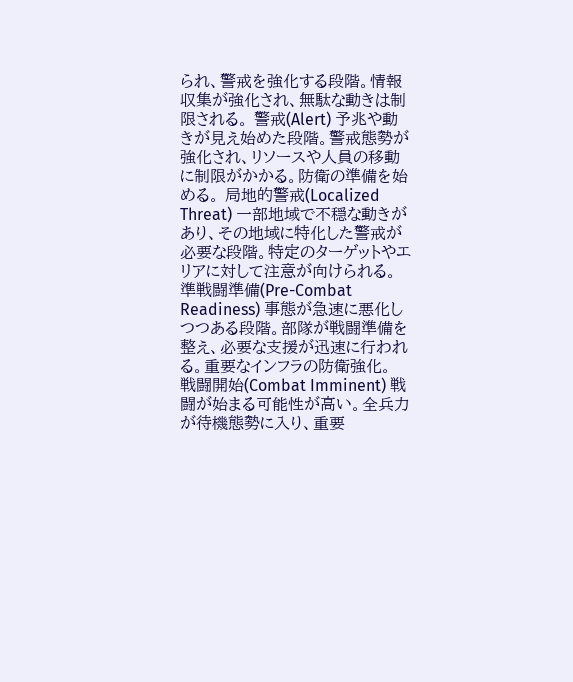られ、警戒を強化する段階。情報収集が強化され、無駄な動きは制限される。 警戒(Alert) 予兆や動きが見え始めた段階。警戒態勢が強化され、リソースや人員の移動に制限がかかる。防衛の準備を始める。 局地的警戒(Localized Threat) 一部地域で不穏な動きがあり、その地域に特化した警戒が必要な段階。特定のターゲットやエリアに対して注意が向けられる。 準戦闘準備(Pre-Combat Readiness) 事態が急速に悪化しつつある段階。部隊が戦闘準備を整え、必要な支援が迅速に行われる。重要なインフラの防衛強化。 戦闘開始(Combat Imminent) 戦闘が始まる可能性が高い。全兵力が待機態勢に入り、重要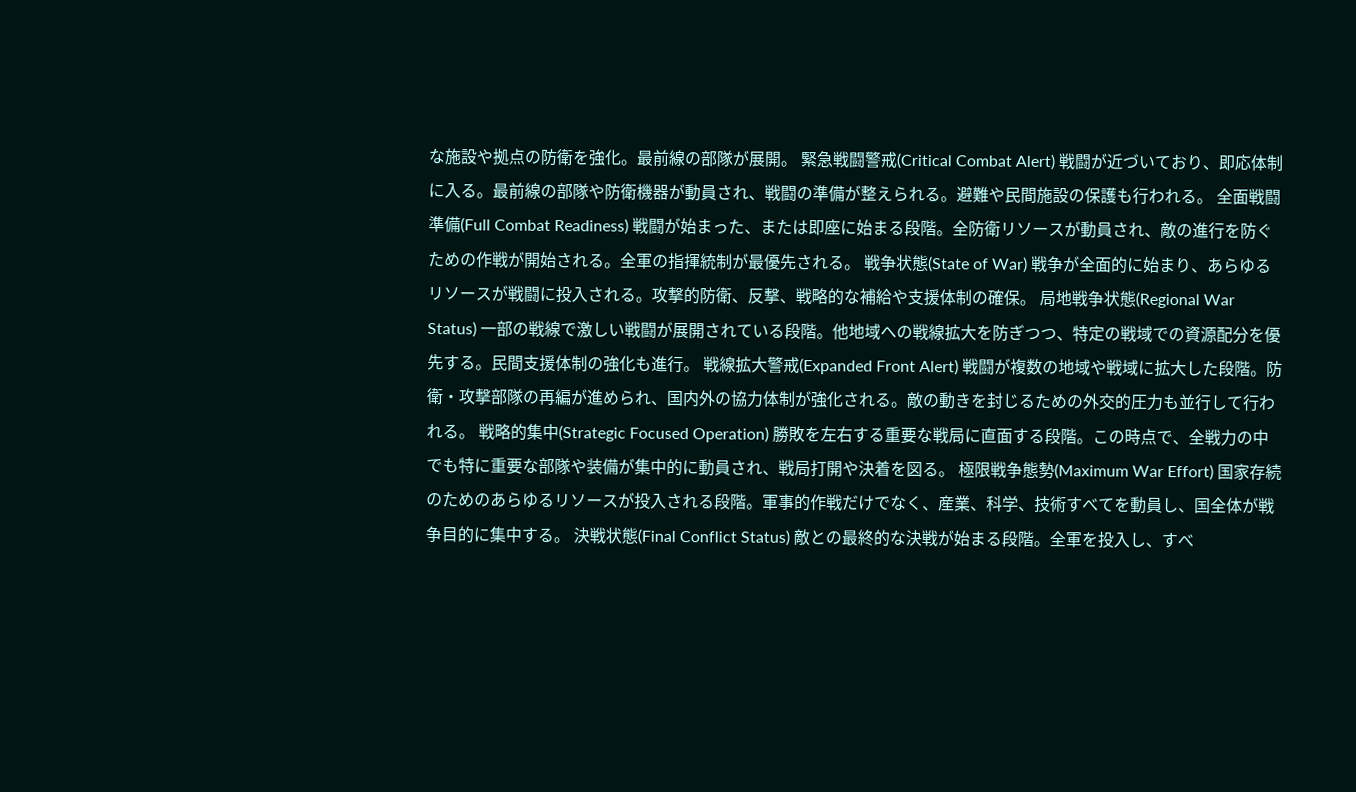な施設や拠点の防衛を強化。最前線の部隊が展開。 緊急戦闘警戒(Critical Combat Alert) 戦闘が近づいており、即応体制に入る。最前線の部隊や防衛機器が動員され、戦闘の準備が整えられる。避難や民間施設の保護も行われる。 全面戦闘準備(Full Combat Readiness) 戦闘が始まった、または即座に始まる段階。全防衛リソースが動員され、敵の進行を防ぐための作戦が開始される。全軍の指揮統制が最優先される。 戦争状態(State of War) 戦争が全面的に始まり、あらゆるリソースが戦闘に投入される。攻撃的防衛、反撃、戦略的な補給や支援体制の確保。 局地戦争状態(Regional War Status) 一部の戦線で激しい戦闘が展開されている段階。他地域への戦線拡大を防ぎつつ、特定の戦域での資源配分を優先する。民間支援体制の強化も進行。 戦線拡大警戒(Expanded Front Alert) 戦闘が複数の地域や戦域に拡大した段階。防衛・攻撃部隊の再編が進められ、国内外の協力体制が強化される。敵の動きを封じるための外交的圧力も並行して行われる。 戦略的集中(Strategic Focused Operation) 勝敗を左右する重要な戦局に直面する段階。この時点で、全戦力の中でも特に重要な部隊や装備が集中的に動員され、戦局打開や決着を図る。 極限戦争態勢(Maximum War Effort) 国家存続のためのあらゆるリソースが投入される段階。軍事的作戦だけでなく、産業、科学、技術すべてを動員し、国全体が戦争目的に集中する。 決戦状態(Final Conflict Status) 敵との最終的な決戦が始まる段階。全軍を投入し、すべ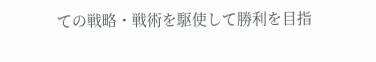ての戦略・戦術を駆使して勝利を目指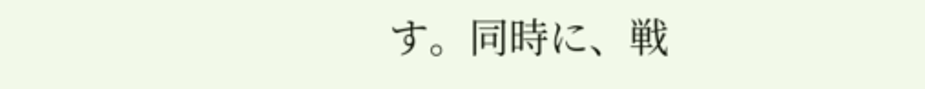す。同時に、戦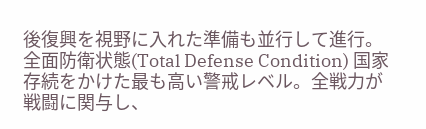後復興を視野に入れた準備も並行して進行。 全面防衛状態(Total Defense Condition) 国家存続をかけた最も高い警戒レベル。全戦力が戦闘に関与し、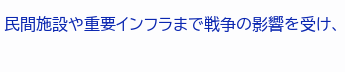民間施設や重要インフラまで戦争の影響を受け、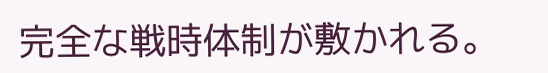完全な戦時体制が敷かれる。